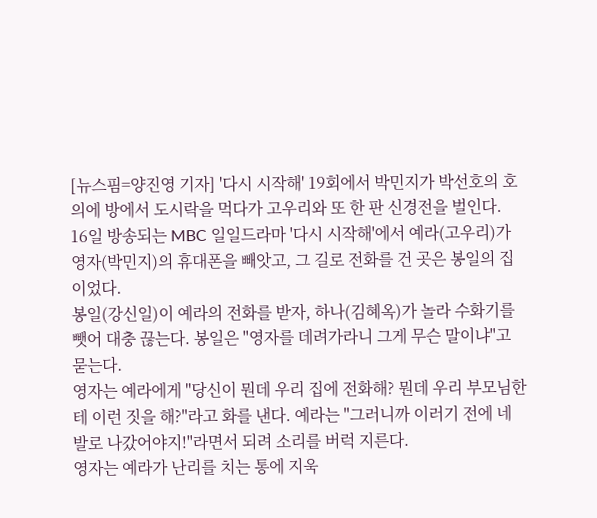[뉴스핌=양진영 기자] '다시 시작해' 19회에서 박민지가 박선호의 호의에 방에서 도시락을 먹다가 고우리와 또 한 판 신경전을 벌인다.
16일 방송되는 MBC 일일드라마 '다시 시작해'에서 예라(고우리)가 영자(박민지)의 휴대폰을 빼앗고, 그 길로 전화를 건 곳은 봉일의 집이었다.
봉일(강신일)이 예라의 전화를 받자, 하나(김혜옥)가 놀라 수화기를 뺏어 대충 끊는다. 봉일은 "영자를 데려가라니 그게 무슨 말이냐"고 묻는다.
영자는 예라에게 "당신이 뭔데 우리 집에 전화해? 뭔데 우리 부모님한테 이런 짓을 해?"라고 화를 낸다. 예라는 "그러니까 이러기 전에 네 발로 나갔어야지!"라면서 되려 소리를 버럭 지른다.
영자는 예라가 난리를 치는 통에 지욱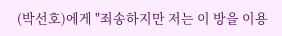(박선호)에게 "죄송하지만 저는 이 방을 이용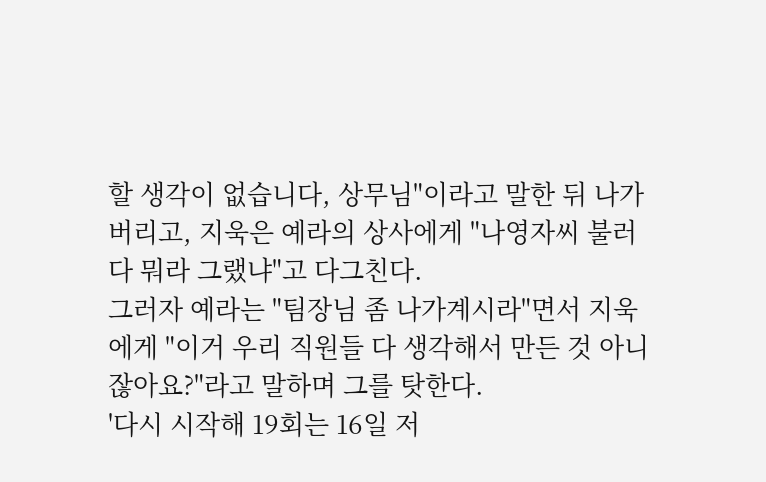할 생각이 없습니다, 상무님"이라고 말한 뒤 나가버리고, 지욱은 예라의 상사에게 "나영자씨 불러다 뭐라 그랬냐"고 다그친다.
그러자 예라는 "팀장님 좀 나가계시라"면서 지욱에게 "이거 우리 직원들 다 생각해서 만든 것 아니잖아요?"라고 말하며 그를 탓한다.
'다시 시작해 19회는 16일 저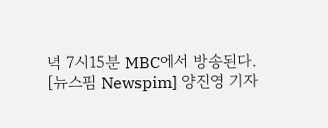녁 7시15분 MBC에서 방송된다.
[뉴스핌 Newspim] 양진영 기자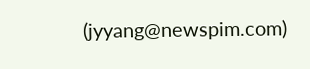(jyyang@newspim.com)